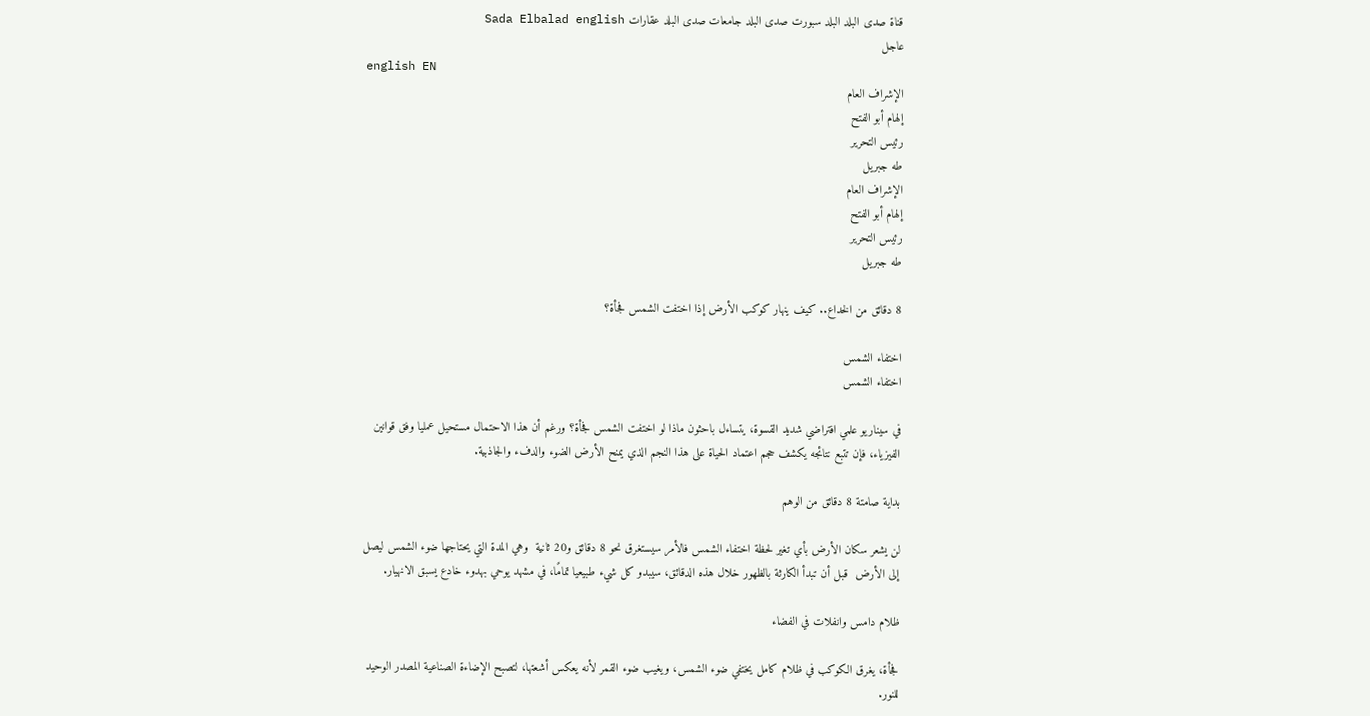قناة صدى البلد البلد سبورت صدى البلد جامعات صدى البلد عقارات Sada Elbalad english
عاجل
english EN
الإشراف العام
إلهام أبو الفتح
رئيس التحرير
طه جبريل
الإشراف العام
إلهام أبو الفتح
رئيس التحرير
طه جبريل

8 دقائق من الخداع.. كيف ينهار كوكب الأرض إذا اختفت الشمس فجأة؟

اختفاء الشمس
اختفاء الشمس

في سيناريو علمي افتراضي شديد القسوة، يتساءل باحثون ماذا لو اختفت الشمس فجأة؟ ورغم أن هذا الاحتمال مستحيل عمليا وفق قوانين الفيزياء، فإن تتبع نتائجه يكشف حجم اعتماد الحياة على هذا النجم الذي يمنح الأرض الضوء والدفء والجاذبية.

بداية صامتة 8 دقائق من الوهم

لن يشعر سكان الأرض بأي تغير لحظة اختفاء الشمس فالأمر سيستغرق نحو 8 دقائق و20 ثانية  وهي المدة التي يحتاجها ضوء الشمس ليصل إلى الأرض  قبل أن تبدأ الكارثة بالظهور خلال هذه الدقائق، سيبدو كل شيء طبيعيا تمامًا، في مشهد يوحي بهدوء خادع يسبق الانهيار.

ظلام دامس وانفلات في الفضاء

فجأة، يغرق الكوكب في ظلام كامل يختفي ضوء الشمس، ويغيب ضوء القمر لأنه يعكس أشعتها، لتصبح الإضاءة الصناعية المصدر الوحيد للنور.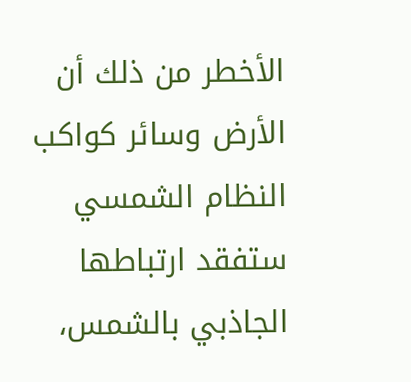الأخطر من ذلك أن الأرض وسائر كواكب النظام الشمسي ستفقد ارتباطها الجاذبي بالشمس،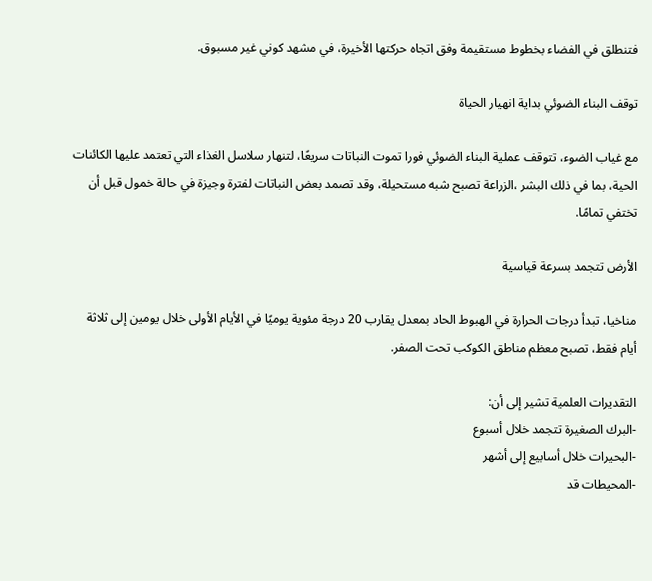فتنطلق في الفضاء بخطوط مستقيمة وفق اتجاه حركتها الأخيرة، في مشهد كوني غير مسبوق.

توقف البناء الضوئي بداية انهيار الحياة

مع غياب الضوء، تتوقف عملية البناء الضوئي فورا تموت النباتات سريعًا، لتنهار سلاسل الغذاء التي تعتمد عليها الكائنات الحية، بما في ذلك البشر ،الزراعة تصبح شبه مستحيلة، وقد تصمد بعض النباتات لفترة وجيزة في حالة خمول قبل أن تختفي تمامًا.

الأرض تتجمد بسرعة قياسية

مناخيا، تبدأ درجات الحرارة في الهبوط الحاد بمعدل يقارب 20 درجة مئوية يوميًا في الأيام الأولى خلال يومين إلى ثلاثة أيام فقط، تصبح معظم مناطق الكوكب تحت الصفر.

التقديرات العلمية تشير إلى أن:
-البرك الصغيرة تتجمد خلال أسبوع
-البحيرات خلال أسابيع إلى أشهر
-المحيطات قد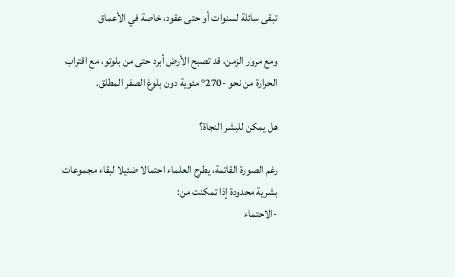تبقى سائلة لسنوات أو حتى عقود، خاصة في الأعماق

ومع مرور الزمن، قد تصبح الأرض أبرد حتى من بلوتو، مع اقتراب الحرارة من نحو -270° مئوية دون بلوغ الصفر المطلق.

هل يمكن للبشر النجاة؟

رغم الصورة القاتمة، يطرح العلماء احتمالا ضئيلا لبقاء مجموعات بشرية محدودة إذا تمكنت من:
-الاحتماء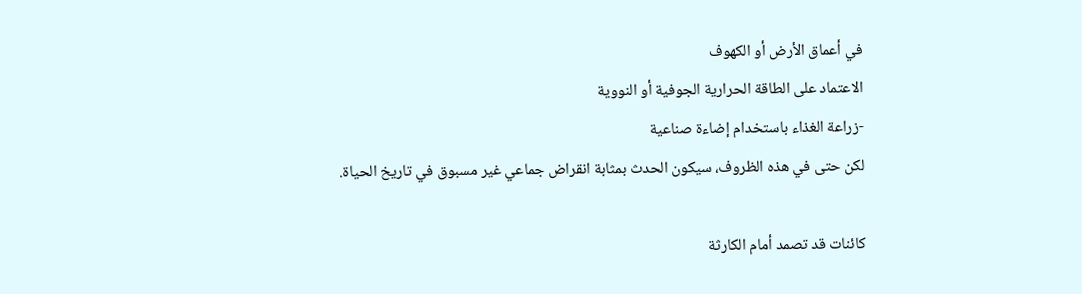في أعماق الأرض أو الكهوف
الاعتماد على الطاقة الحرارية الجوفية أو النووية
-زراعة الغذاء باستخدام إضاءة صناعية
لكن حتى في هذه الظروف، سيكون الحدث بمثابة انقراض جماعي غير مسبوق في تاريخ الحياة.

كائنات قد تصمد أمام الكارثة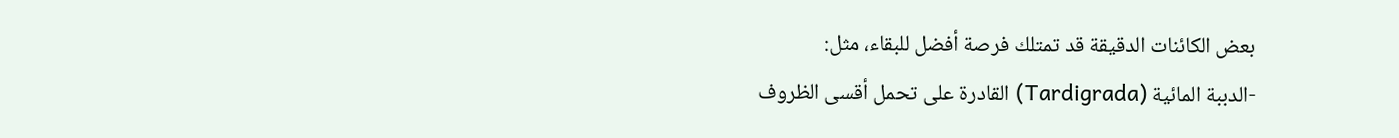بعض الكائنات الدقيقة قد تمتلك فرصة أفضل للبقاء، مثل:
-الدببة المائية (Tardigrada) القادرة على تحمل أقسى الظروف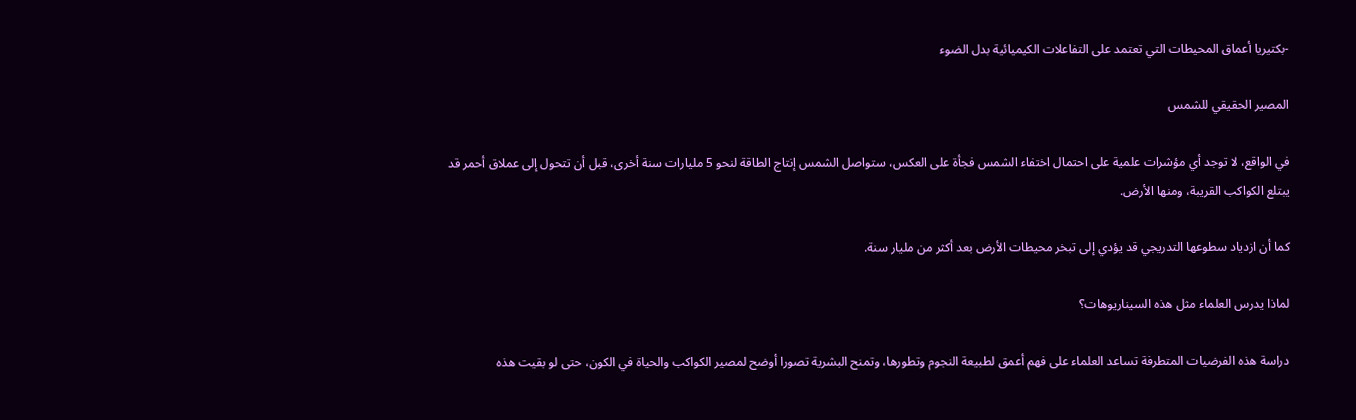-بكتيريا أعماق المحيطات التي تعتمد على التفاعلات الكيميائية بدل الضوء

المصير الحقيقي للشمس

في الواقع، لا توجد أي مؤشرات علمية على احتمال اختفاء الشمس فجأة على العكس، ستواصل الشمس إنتاج الطاقة لنحو 5 مليارات سنة أخرى، قبل أن تتحول إلى عملاق أحمر قد يبتلع الكواكب القريبة، ومنها الأرض.

كما أن ازدياد سطوعها التدريجي قد يؤدي إلى تبخر محيطات الأرض بعد أكثر من مليار سنة.

لماذا يدرس العلماء مثل هذه السيناريوهات؟

دراسة هذه الفرضيات المتطرفة تساعد العلماء على فهم أعمق لطبيعة النجوم وتطورها، وتمنح البشرية تصورا أوضح لمصير الكواكب والحياة في الكون، حتى لو بقيت هذه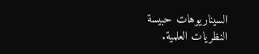السيناريوهات حبيسة النظريات العلمية.